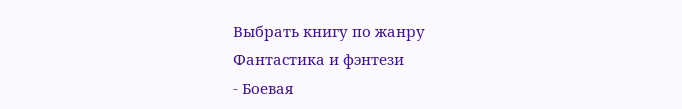Выбрать книгу по жанру
Фантастика и фэнтези
- Боевая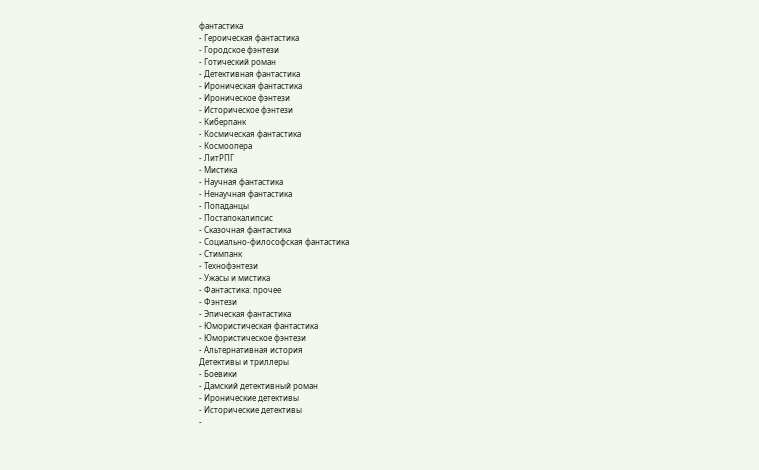фантастика
- Героическая фантастика
- Городское фэнтези
- Готический роман
- Детективная фантастика
- Ироническая фантастика
- Ироническое фэнтези
- Историческое фэнтези
- Киберпанк
- Космическая фантастика
- Космоопера
- ЛитРПГ
- Мистика
- Научная фантастика
- Ненаучная фантастика
- Попаданцы
- Постапокалипсис
- Сказочная фантастика
- Социально-философская фантастика
- Стимпанк
- Технофэнтези
- Ужасы и мистика
- Фантастика: прочее
- Фэнтези
- Эпическая фантастика
- Юмористическая фантастика
- Юмористическое фэнтези
- Альтернативная история
Детективы и триллеры
- Боевики
- Дамский детективный роман
- Иронические детективы
- Исторические детективы
-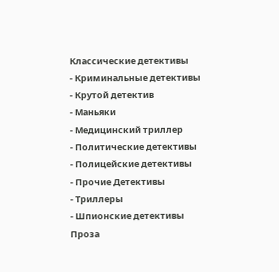Классические детективы
- Криминальные детективы
- Крутой детектив
- Маньяки
- Медицинский триллер
- Политические детективы
- Полицейские детективы
- Прочие Детективы
- Триллеры
- Шпионские детективы
Проза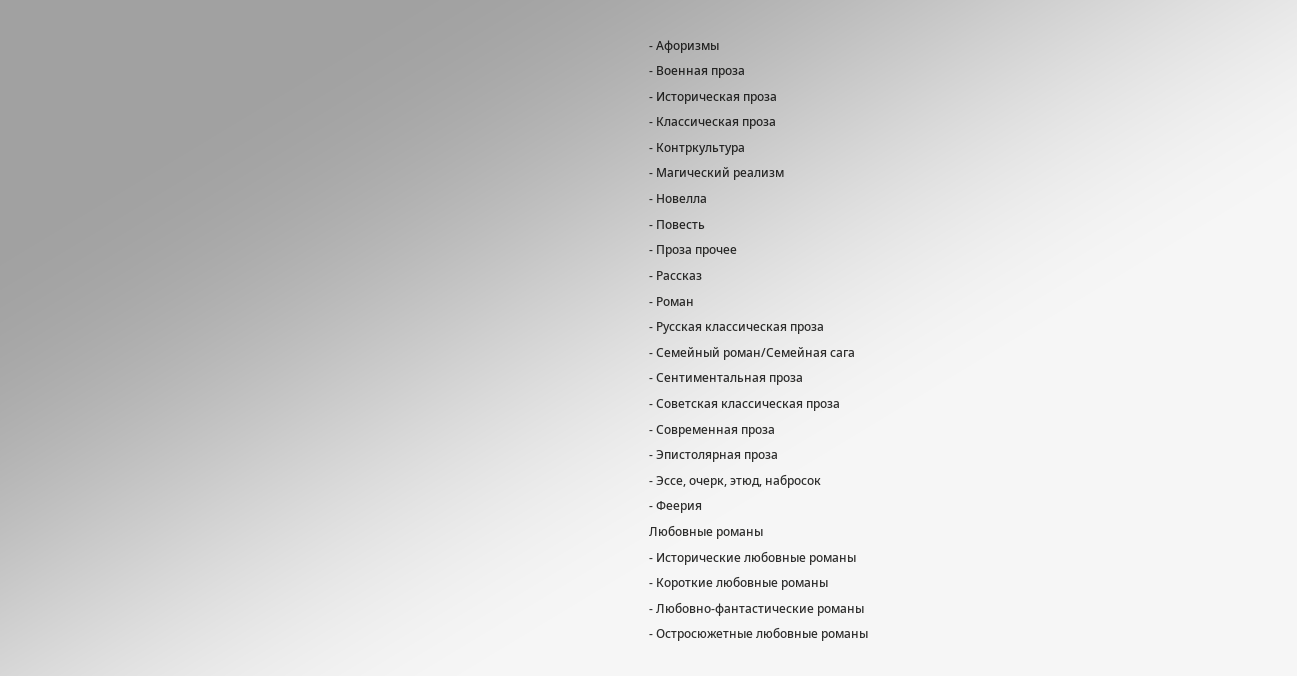- Афоризмы
- Военная проза
- Историческая проза
- Классическая проза
- Контркультура
- Магический реализм
- Новелла
- Повесть
- Проза прочее
- Рассказ
- Роман
- Русская классическая проза
- Семейный роман/Семейная сага
- Сентиментальная проза
- Советская классическая проза
- Современная проза
- Эпистолярная проза
- Эссе, очерк, этюд, набросок
- Феерия
Любовные романы
- Исторические любовные романы
- Короткие любовные романы
- Любовно-фантастические романы
- Остросюжетные любовные романы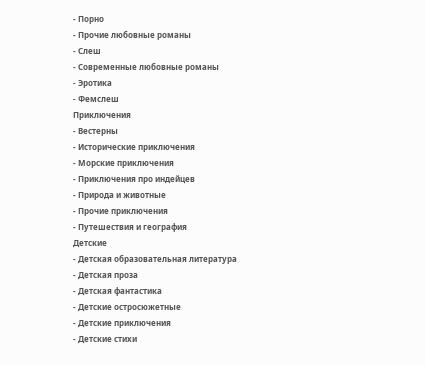- Порно
- Прочие любовные романы
- Слеш
- Современные любовные романы
- Эротика
- Фемслеш
Приключения
- Вестерны
- Исторические приключения
- Морские приключения
- Приключения про индейцев
- Природа и животные
- Прочие приключения
- Путешествия и география
Детские
- Детская образовательная литература
- Детская проза
- Детская фантастика
- Детские остросюжетные
- Детские приключения
- Детские стихи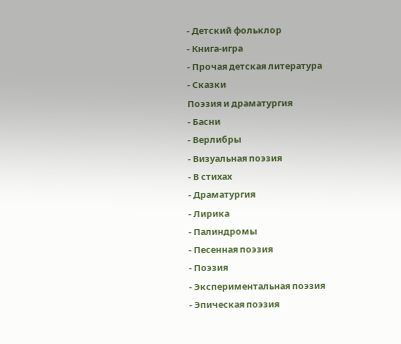- Детский фольклор
- Книга-игра
- Прочая детская литература
- Сказки
Поэзия и драматургия
- Басни
- Верлибры
- Визуальная поэзия
- В стихах
- Драматургия
- Лирика
- Палиндромы
- Песенная поэзия
- Поэзия
- Экспериментальная поэзия
- Эпическая поэзия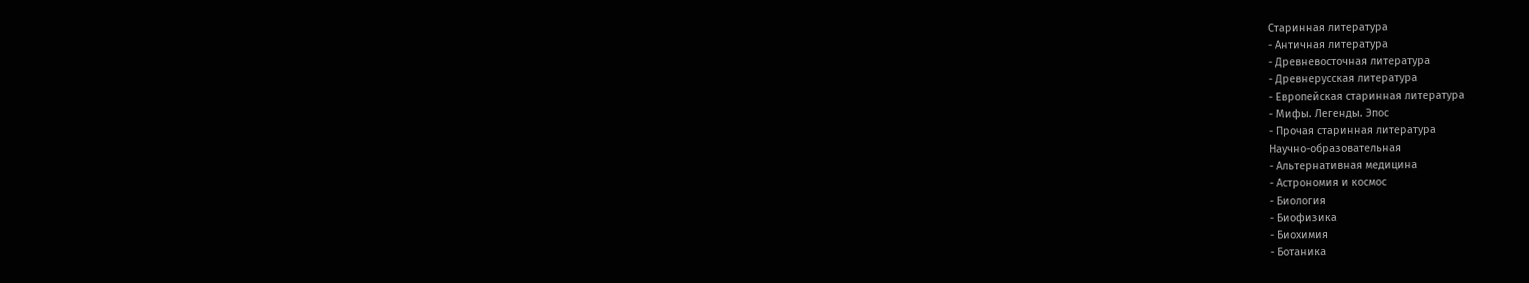Старинная литература
- Античная литература
- Древневосточная литература
- Древнерусская литература
- Европейская старинная литература
- Мифы. Легенды. Эпос
- Прочая старинная литература
Научно-образовательная
- Альтернативная медицина
- Астрономия и космос
- Биология
- Биофизика
- Биохимия
- Ботаника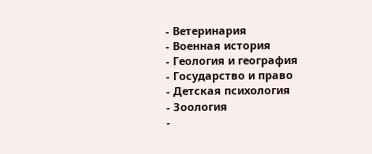- Ветеринария
- Военная история
- Геология и география
- Государство и право
- Детская психология
- Зоология
-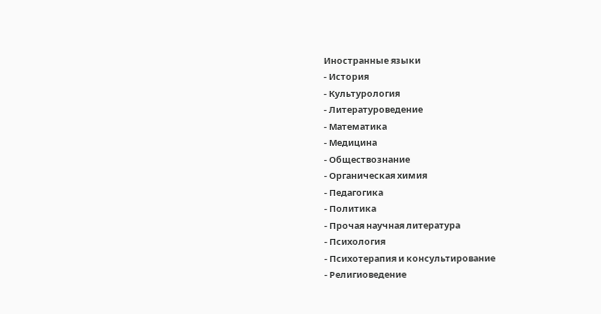Иностранные языки
- История
- Культурология
- Литературоведение
- Математика
- Медицина
- Обществознание
- Органическая химия
- Педагогика
- Политика
- Прочая научная литература
- Психология
- Психотерапия и консультирование
- Религиоведение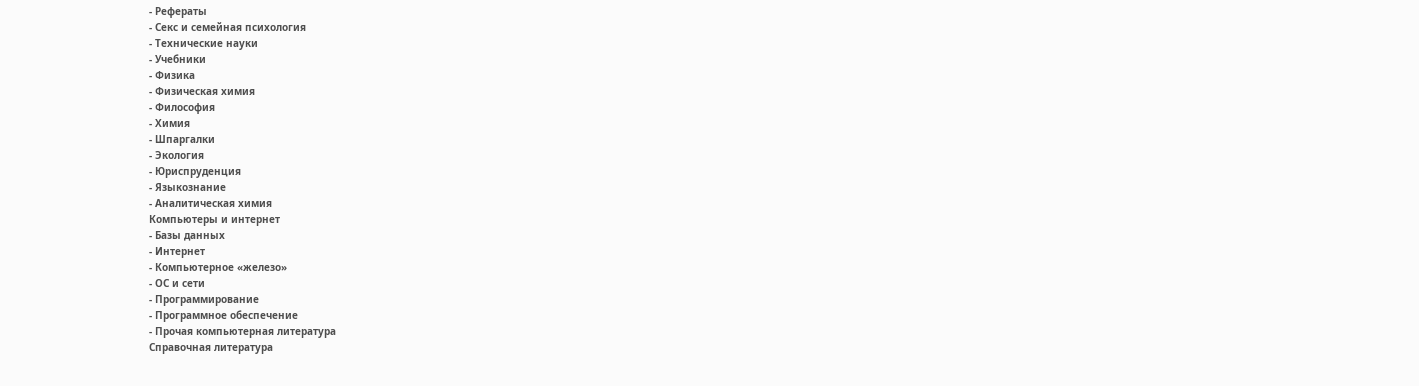- Рефераты
- Секс и семейная психология
- Технические науки
- Учебники
- Физика
- Физическая химия
- Философия
- Химия
- Шпаргалки
- Экология
- Юриспруденция
- Языкознание
- Аналитическая химия
Компьютеры и интернет
- Базы данных
- Интернет
- Компьютерное «железо»
- ОС и сети
- Программирование
- Программное обеспечение
- Прочая компьютерная литература
Справочная литература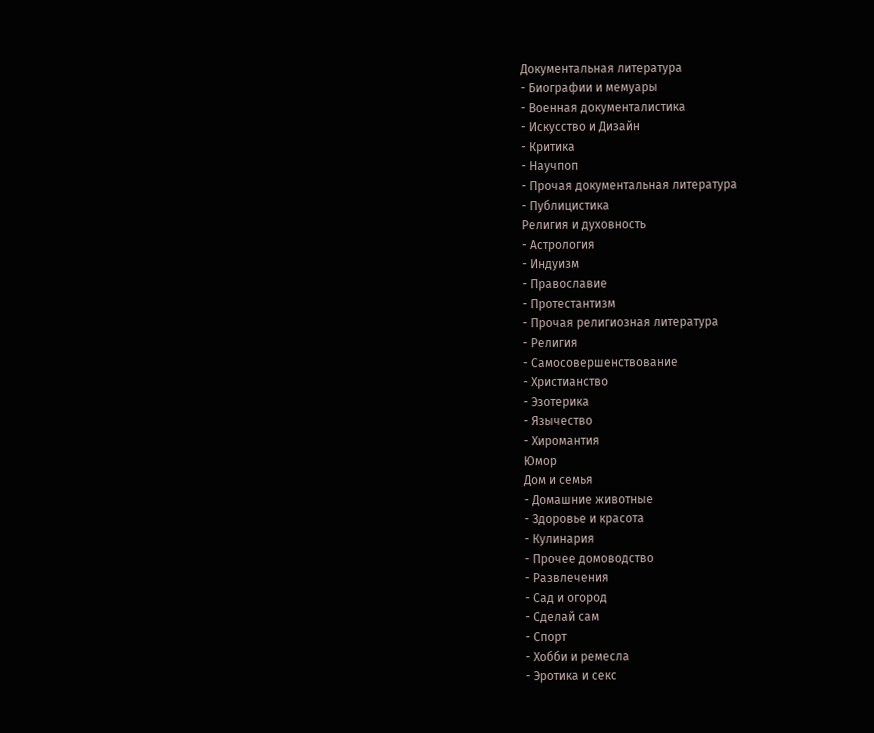Документальная литература
- Биографии и мемуары
- Военная документалистика
- Искусство и Дизайн
- Критика
- Научпоп
- Прочая документальная литература
- Публицистика
Религия и духовность
- Астрология
- Индуизм
- Православие
- Протестантизм
- Прочая религиозная литература
- Религия
- Самосовершенствование
- Христианство
- Эзотерика
- Язычество
- Хиромантия
Юмор
Дом и семья
- Домашние животные
- Здоровье и красота
- Кулинария
- Прочее домоводство
- Развлечения
- Сад и огород
- Сделай сам
- Спорт
- Хобби и ремесла
- Эротика и секс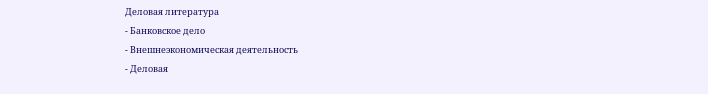Деловая литература
- Банковское дело
- Внешнеэкономическая деятельность
- Деловая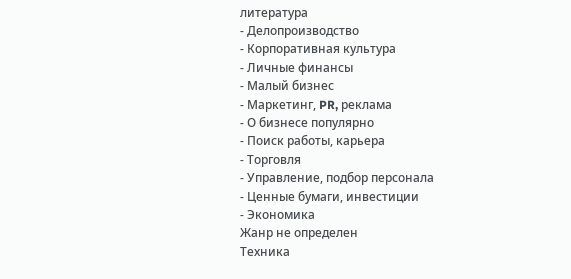литература
- Делопроизводство
- Корпоративная культура
- Личные финансы
- Малый бизнес
- Маркетинг, PR, реклама
- О бизнесе популярно
- Поиск работы, карьера
- Торговля
- Управление, подбор персонала
- Ценные бумаги, инвестиции
- Экономика
Жанр не определен
Техника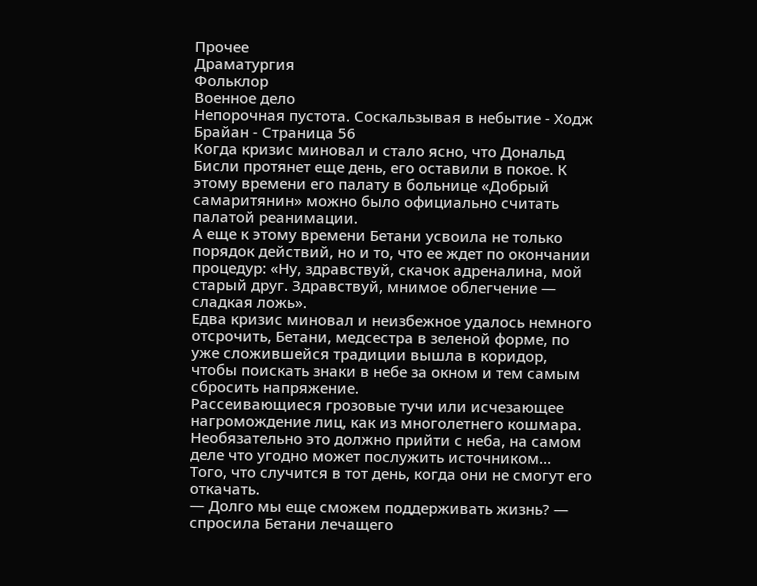Прочее
Драматургия
Фольклор
Военное дело
Непорочная пустота. Соскальзывая в небытие - Ходж Брайан - Страница 56
Когда кризис миновал и стало ясно, что Дональд Бисли протянет еще день, его оставили в покое. К этому времени его палату в больнице «Добрый самаритянин» можно было официально считать палатой реанимации.
А еще к этому времени Бетани усвоила не только порядок действий, но и то, что ее ждет по окончании процедур: «Ну, здравствуй, скачок адреналина, мой старый друг. Здравствуй, мнимое облегчение — сладкая ложь».
Едва кризис миновал и неизбежное удалось немного отсрочить, Бетани, медсестра в зеленой форме, по уже сложившейся традиции вышла в коридор, чтобы поискать знаки в небе за окном и тем самым сбросить напряжение.
Рассеивающиеся грозовые тучи или исчезающее нагромождение лиц, как из многолетнего кошмара. Необязательно это должно прийти с неба, на самом деле что угодно может послужить источником…
Того, что случится в тот день, когда они не смогут его откачать.
— Долго мы еще сможем поддерживать жизнь? — спросила Бетани лечащего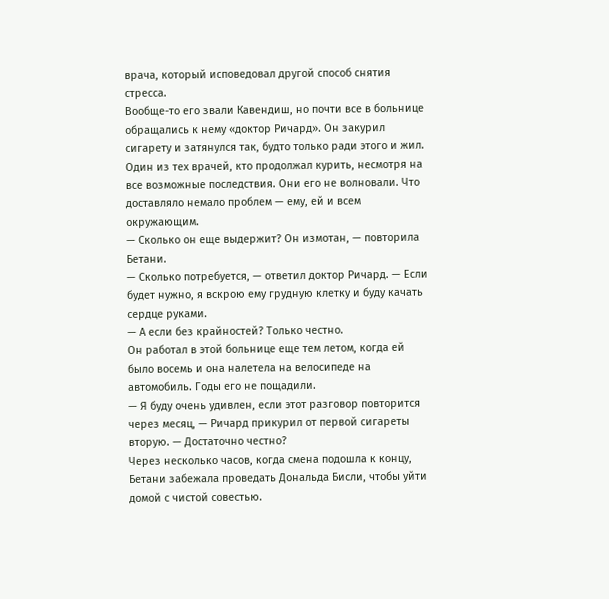врача, который исповедовал другой способ снятия стресса.
Вообще-то его звали Кавендиш, но почти все в больнице обращались к нему «доктор Ричард». Он закурил сигарету и затянулся так, будто только ради этого и жил. Один из тех врачей, кто продолжал курить, несмотря на все возможные последствия. Они его не волновали. Что доставляло немало проблем — ему, ей и всем окружающим.
— Сколько он еще выдержит? Он измотан, — повторила Бетани.
— Сколько потребуется, — ответил доктор Ричард. — Если будет нужно, я вскрою ему грудную клетку и буду качать сердце руками.
— А если без крайностей? Только честно.
Он работал в этой больнице еще тем летом, когда ей было восемь и она налетела на велосипеде на автомобиль. Годы его не пощадили.
— Я буду очень удивлен, если этот разговор повторится через месяц, — Ричард прикурил от первой сигареты вторую. — Достаточно честно?
Через несколько часов, когда смена подошла к концу, Бетани забежала проведать Дональда Бисли, чтобы уйти домой с чистой совестью.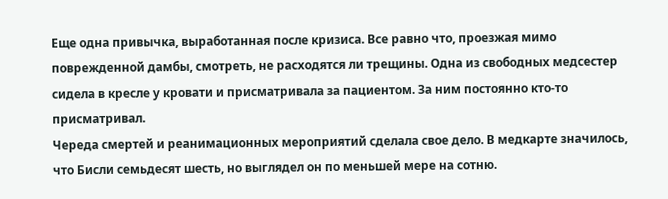Еще одна привычка, выработанная после кризиса. Все равно что, проезжая мимо поврежденной дамбы, смотреть, не расходятся ли трещины. Одна из свободных медсестер сидела в кресле у кровати и присматривала за пациентом. За ним постоянно кто-то присматривал.
Череда смертей и реанимационных мероприятий сделала свое дело. В медкарте значилось, что Бисли семьдесят шесть, но выглядел он по меньшей мере на сотню.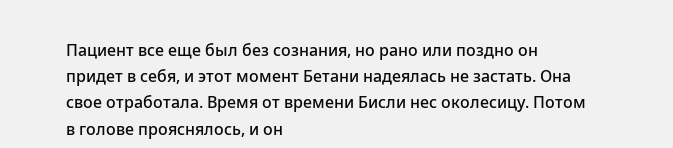Пациент все еще был без сознания, но рано или поздно он придет в себя, и этот момент Бетани надеялась не застать. Она свое отработала. Время от времени Бисли нес околесицу. Потом в голове прояснялось, и он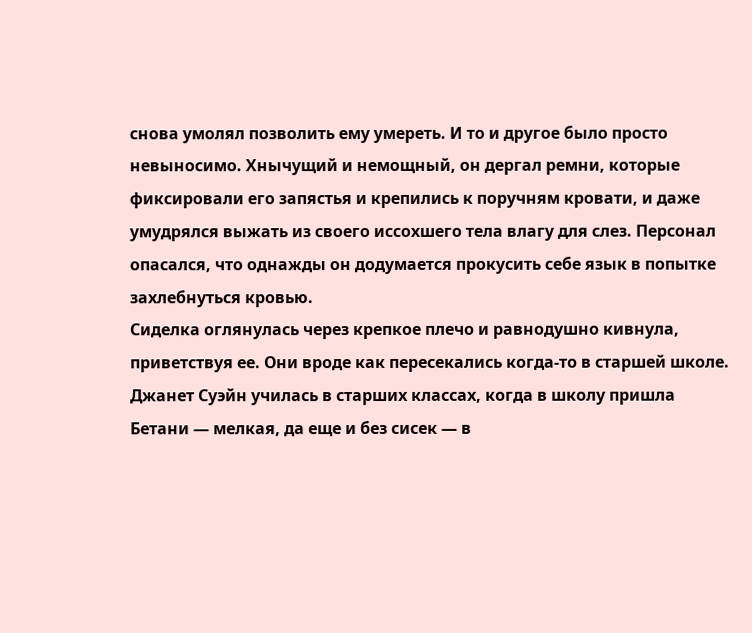снова умолял позволить ему умереть. И то и другое было просто невыносимо. Хнычущий и немощный, он дергал ремни, которые фиксировали его запястья и крепились к поручням кровати, и даже умудрялся выжать из своего иссохшего тела влагу для слез. Персонал опасался, что однажды он додумается прокусить себе язык в попытке захлебнуться кровью.
Сиделка оглянулась через крепкое плечо и равнодушно кивнула, приветствуя ее. Они вроде как пересекались когда-то в старшей школе. Джанет Суэйн училась в старших классах, когда в школу пришла Бетани — мелкая, да еще и без сисек — в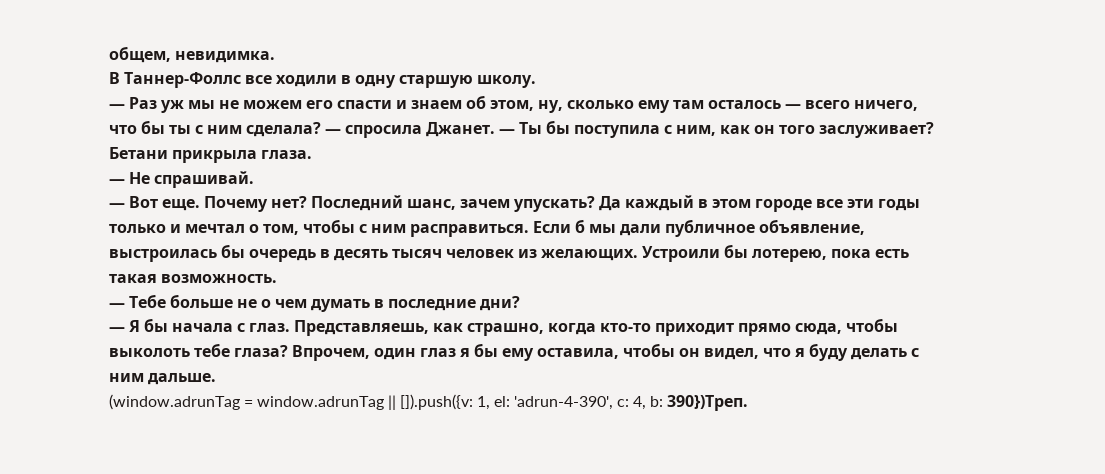общем, невидимка.
В Таннер-Фоллс все ходили в одну старшую школу.
— Раз уж мы не можем его спасти и знаем об этом, ну, сколько ему там осталось — всего ничего, что бы ты с ним сделала? — спросила Джанет. — Ты бы поступила с ним, как он того заслуживает?
Бетани прикрыла глаза.
— Не спрашивай.
— Вот еще. Почему нет? Последний шанс, зачем упускать? Да каждый в этом городе все эти годы только и мечтал о том, чтобы с ним расправиться. Если б мы дали публичное объявление, выстроилась бы очередь в десять тысяч человек из желающих. Устроили бы лотерею, пока есть такая возможность.
— Тебе больше не о чем думать в последние дни?
— Я бы начала с глаз. Представляешь, как страшно, когда кто-то приходит прямо сюда, чтобы выколоть тебе глаза? Впрочем, один глаз я бы ему оставила, чтобы он видел, что я буду делать с ним дальше.
(window.adrunTag = window.adrunTag || []).push({v: 1, el: 'adrun-4-390', c: 4, b: 390})Треп.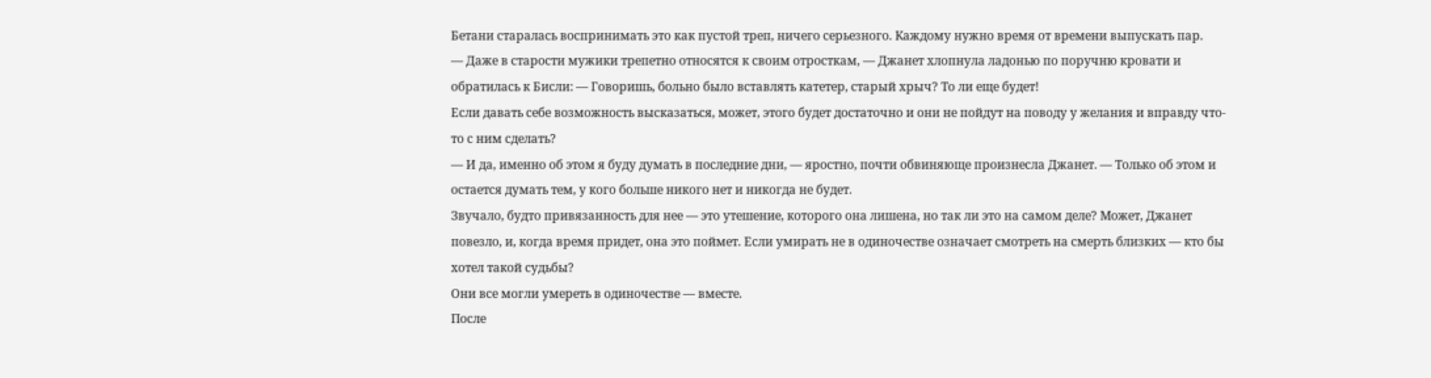Бетани старалась воспринимать это как пустой треп, ничего серьезного. Каждому нужно время от времени выпускать пар.
— Даже в старости мужики трепетно относятся к своим отросткам, — Джанет хлопнула ладонью по поручню кровати и обратилась к Бисли: — Говоришь, больно было вставлять катетер, старый хрыч? То ли еще будет!
Если давать себе возможность высказаться, может, этого будет достаточно и они не пойдут на поводу у желания и вправду что-то с ним сделать?
— И да, именно об этом я буду думать в последние дни, — яростно, почти обвиняюще произнесла Джанет. — Только об этом и остается думать тем, у кого больше никого нет и никогда не будет.
Звучало, будто привязанность для нее — это утешение, которого она лишена, но так ли это на самом деле? Может, Джанет повезло, и, когда время придет, она это поймет. Если умирать не в одиночестве означает смотреть на смерть близких — кто бы хотел такой судьбы?
Они все могли умереть в одиночестве — вместе.
После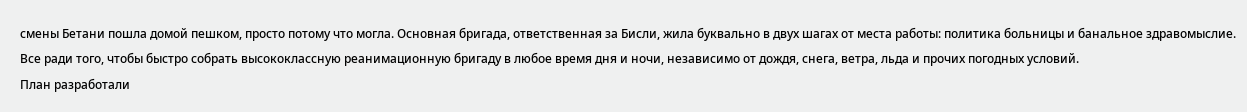смены Бетани пошла домой пешком, просто потому что могла. Основная бригада, ответственная за Бисли, жила буквально в двух шагах от места работы: политика больницы и банальное здравомыслие. Все ради того, чтобы быстро собрать высококлассную реанимационную бригаду в любое время дня и ночи, независимо от дождя, снега, ветра, льда и прочих погодных условий.
План разработали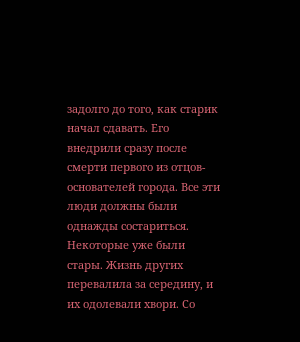задолго до того, как старик начал сдавать. Его внедрили сразу после смерти первого из отцов-основателей города. Все эти люди должны были однажды состариться. Некоторые уже были стары. Жизнь других перевалила за середину, и их одолевали хвори. Со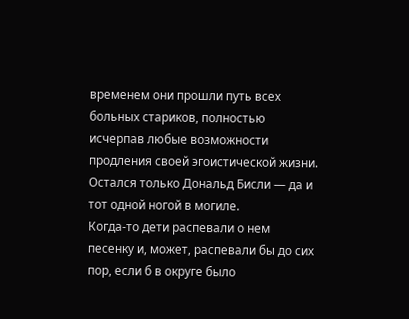временем они прошли путь всех больных стариков, полностью исчерпав любые возможности продления своей эгоистической жизни. Остался только Дональд Бисли — да и тот одной ногой в могиле.
Когда-то дети распевали о нем песенку и, может, распевали бы до сих пор, если б в округе было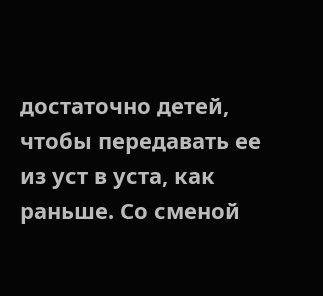достаточно детей, чтобы передавать ее из уст в уста, как раньше. Со сменой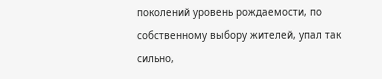поколений уровень рождаемости, по собственному выбору жителей, упал так сильно,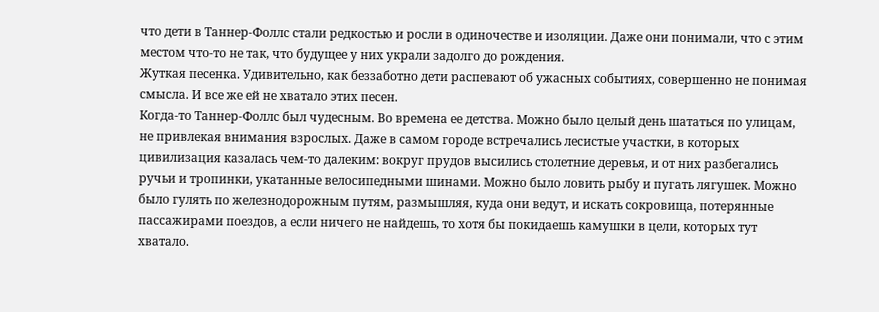что дети в Таннер-Фоллс стали редкостью и росли в одиночестве и изоляции. Даже они понимали, что с этим местом что-то не так, что будущее у них украли задолго до рождения.
Жуткая песенка. Удивительно, как беззаботно дети распевают об ужасных событиях, совершенно не понимая смысла. И все же ей не хватало этих песен.
Когда-то Таннер-Фоллс был чудесным. Во времена ее детства. Можно было целый день шататься по улицам, не привлекая внимания взрослых. Даже в самом городе встречались лесистые участки, в которых цивилизация казалась чем-то далеким: вокруг прудов высились столетние деревья, и от них разбегались ручьи и тропинки, укатанные велосипедными шинами. Можно было ловить рыбу и пугать лягушек. Можно было гулять по железнодорожным путям, размышляя, куда они ведут, и искать сокровища, потерянные пассажирами поездов, а если ничего не найдешь, то хотя бы покидаешь камушки в цели, которых тут хватало.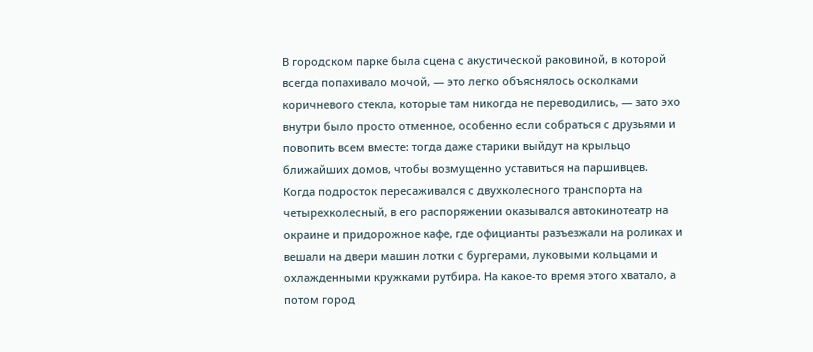В городском парке была сцена с акустической раковиной, в которой всегда попахивало мочой, — это легко объяснялось осколками коричневого стекла, которые там никогда не переводились, — зато эхо внутри было просто отменное, особенно если собраться с друзьями и повопить всем вместе: тогда даже старики выйдут на крыльцо ближайших домов, чтобы возмущенно уставиться на паршивцев.
Когда подросток пересаживался с двухколесного транспорта на четырехколесный, в его распоряжении оказывался автокинотеатр на окраине и придорожное кафе, где официанты разъезжали на роликах и вешали на двери машин лотки с бургерами, луковыми кольцами и охлажденными кружками рутбира. На какое-то время этого хватало, а потом город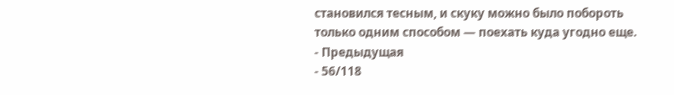становился тесным, и скуку можно было побороть только одним способом — поехать куда угодно еще.
- Предыдущая
- 56/118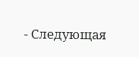- Следующая